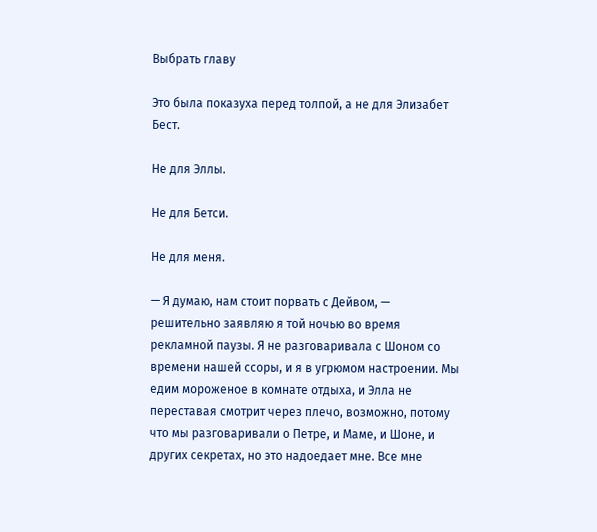Выбрать главу

Это была показуха перед толпой, а не для Элизабет Бест.

Не для Эллы.

Не для Бетси.

Не для меня.

— Я думаю, нам стоит порвать с Дейвом, — решительно заявляю я той ночью во время рекламной паузы. Я не разговаривала с Шоном со времени нашей ссоры, и я в угрюмом настроении. Мы едим мороженое в комнате отдыха, и Элла не переставая смотрит через плечо, возможно, потому что мы разговаривали о Петре, и Маме, и Шоне, и других секретах, но это надоедает мне. Все мне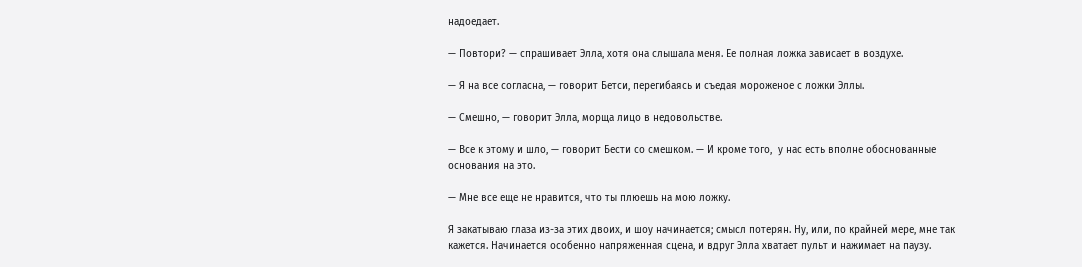надоедает.

— Повтори? — спрашивает Элла, хотя она слышала меня. Ее полная ложка зависает в воздухе.

— Я на все согласна, — говорит Бетси, перегибаясь и съедая мороженое с ложки Эллы.

— Смешно, — говорит Элла, морща лицо в недовольстве.

— Все к этому и шло, — говорит Бести со смешком. — И кроме того,  у нас есть вполне обоснованные основания на это.

— Мне все еще не нравится, что ты плюешь на мою ложку.

Я закатываю глаза из-за этих двоих, и шоу начинается; смысл потерян. Ну, или, по крайней мере, мне так кажется. Начинается особенно напряженная сцена, и вдруг Элла хватает пульт и нажимает на паузу.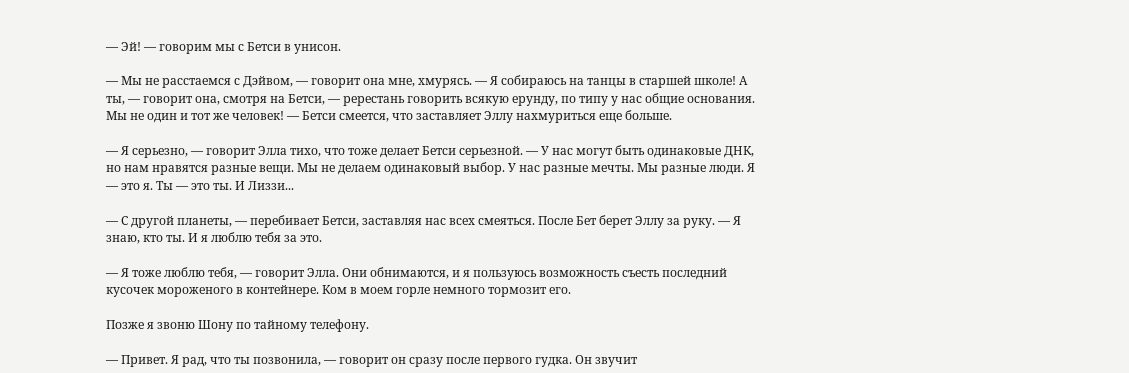— Эй! — говорим мы с Бетси в унисон.

— Мы не расстаемся с Дэйвом, — говорит она мне, хмурясь. — Я собираюсь на танцы в старшей школе! А ты, — говорит она, смотря на Бетси, — ререстань говорить всякую ерунду, по типу у нас общие основания. Мы не один и тот же человек! — Бетси смеется, что заставляет Эллу нахмуриться еще больше.

— Я серьезно, — говорит Элла тихо, что тоже делает Бетси серьезной. — У нас могут быть одинаковые ДНК, но нам нравятся разные вещи. Мы не делаем одинаковый выбор. У нас разные мечты. Мы разные люди. Я — это я. Ты — это ты. И Лиззи...

— С другой планеты, — перебивает Бетси, заставляя нас всех смеяться. После Бет берет Эллу за руку. — Я знаю, кто ты. И я люблю тебя за это.

— Я тоже люблю тебя, — говорит Элла. Они обнимаются, и я пользуюсь возможность съесть последний кусочек мороженого в контейнере. Ком в моем горле немного тормозит его.

Позже я звоню Шону по тайному телефону.

— Привет. Я рад, что ты позвонила, — говорит он сразу после первого гудка. Он звучит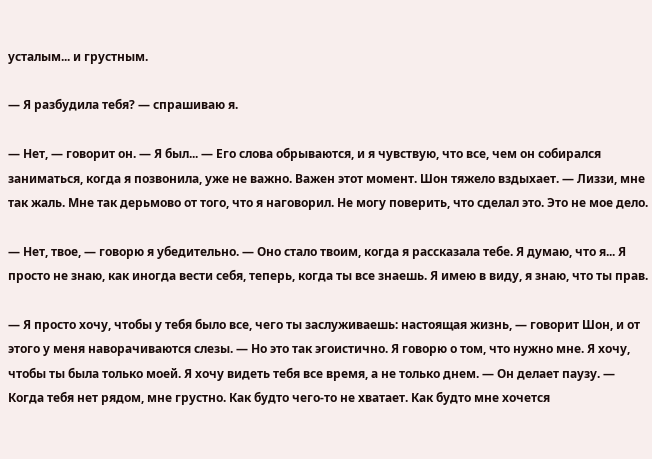усталым... и грустным.

— Я разбудила тебя? — спрашиваю я.

— Нет, — говорит он. — Я был... — Его слова обрываются, и я чувствую, что все, чем он собирался заниматься, когда я позвонила, уже не важно. Важен этот момент. Шон тяжело вздыхает. — Лиззи, мне так жаль. Мне так дерьмово от того, что я наговорил. Не могу поверить, что сделал это. Это не мое дело.

— Нет, твое, — говорю я убедительно. — Оно стало твоим, когда я рассказала тебе. Я думаю, что я... Я просто не знаю, как иногда вести себя, теперь, когда ты все знаешь. Я имею в виду, я знаю, что ты прав.

— Я просто хочу, чтобы у тебя было все, чего ты заслуживаешь: настоящая жизнь, — говорит Шон, и от этого у меня наворачиваются слезы. — Но это так эгоистично. Я говорю о том, что нужно мне. Я хочу, чтобы ты была только моей. Я хочу видеть тебя все время, а не только днем. — Он делает паузу. — Когда тебя нет рядом, мне грустно. Как будто чего-то не хватает. Как будто мне хочется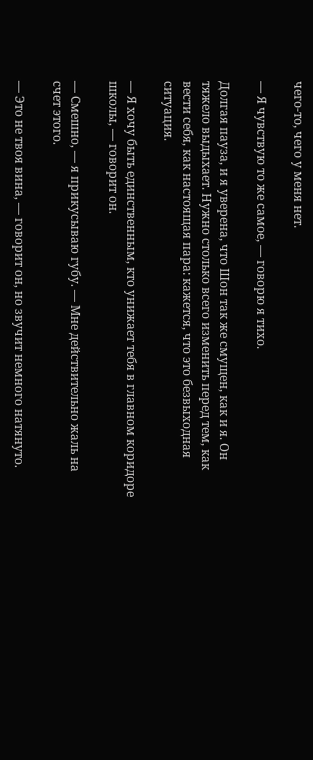чего-то, чего у меня нет.

— Я чувствую то же самое, — говорю я тихо.

Долгая пауза, и я уверена, что Шон так же смущен, как и я. Он тяжело выдыхает. Нужно столько всего изменить перед тем, как вести себя, как настоящая пара: кажется, что это безвыходная ситуация.

— Я хочу быть единственным, кто унижает тебя в главном коридоре школы, — говорит он.

— Смешно, — я прикусываю губу. — Мне действительно жаль на счет этого.

— Это не твоя вина, — говорит он, но звучит немного натянуто.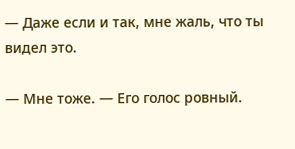— Даже если и так, мне жаль, что ты видел это.

— Мне тоже. — Его голос ровный.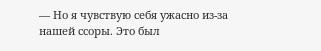— Но я чувствую себя ужасно из-за нашей ссоры. Это был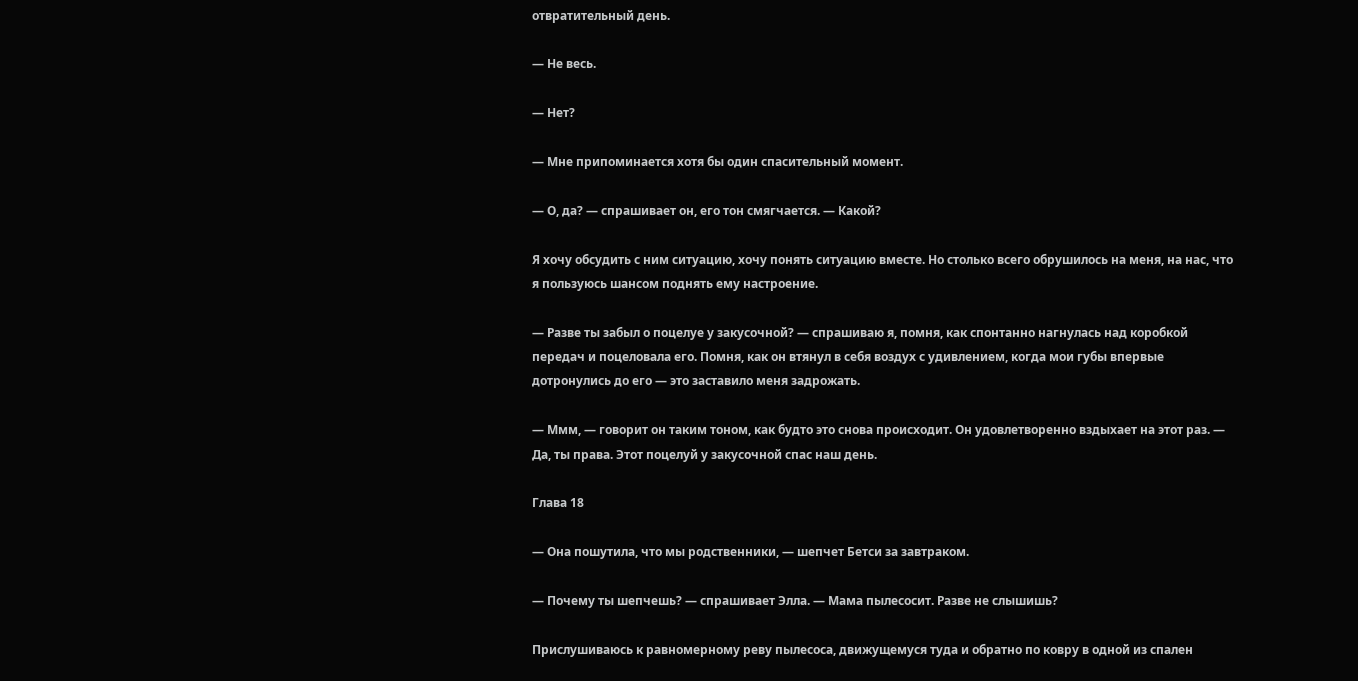отвратительный день.

— Не весь.

— Нет?

— Мне припоминается хотя бы один спасительный момент.

— О, да? — спрашивает он, его тон смягчается. — Какой?

Я хочу обсудить с ним ситуацию, хочу понять ситуацию вместе. Но столько всего обрушилось на меня, на нас, что я пользуюсь шансом поднять ему настроение.

— Разве ты забыл о поцелуе у закусочной? — спрашиваю я, помня, как спонтанно нагнулась над коробкой передач и поцеловала его. Помня, как он втянул в себя воздух с удивлением, когда мои губы впервые дотронулись до его — это заставило меня задрожать.

— Ммм, — говорит он таким тоном, как будто это снова происходит. Он удовлетворенно вздыхает на этот раз. — Да, ты права. Этот поцелуй у закусочной спас наш день.

Глава 18

— Она пошутила, что мы родственники, — шепчет Бетси за завтраком.

— Почему ты шепчешь? — спрашивает Элла. — Мама пылесосит. Разве не слышишь?

Прислушиваюсь к равномерному реву пылесоса, движущемуся туда и обратно по ковру в одной из спален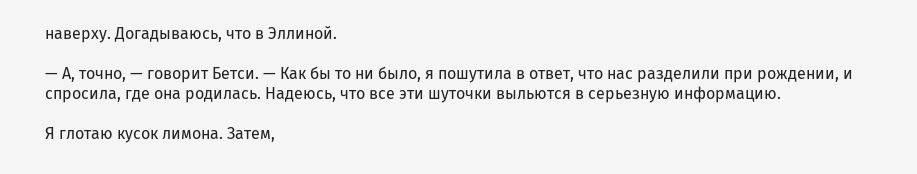наверху. Догадываюсь, что в Эллиной.

— А, точно, — говорит Бетси. — Как бы то ни было, я пошутила в ответ, что нас разделили при рождении, и спросила, где она родилась. Надеюсь, что все эти шуточки выльются в серьезную информацию.

Я глотаю кусок лимона. Затем,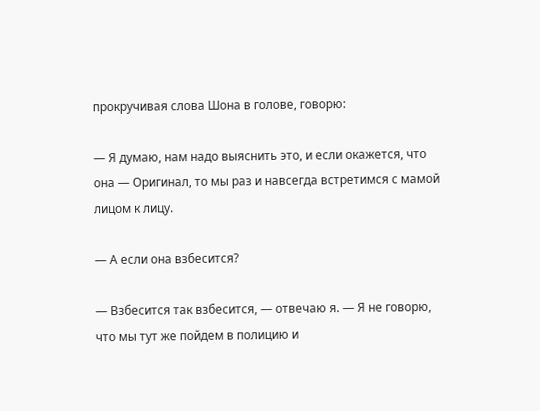прокручивая слова Шона в голове, говорю:

— Я думаю, нам надо выяснить это, и если окажется, что она — Оригинал, то мы раз и навсегда встретимся с мамой лицом к лицу.

— А если она взбесится?

— Взбесится так взбесится, — отвечаю я. — Я не говорю, что мы тут же пойдем в полицию и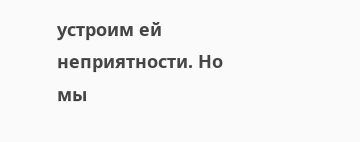устроим ей неприятности. Но мы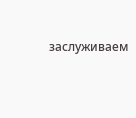заслуживаем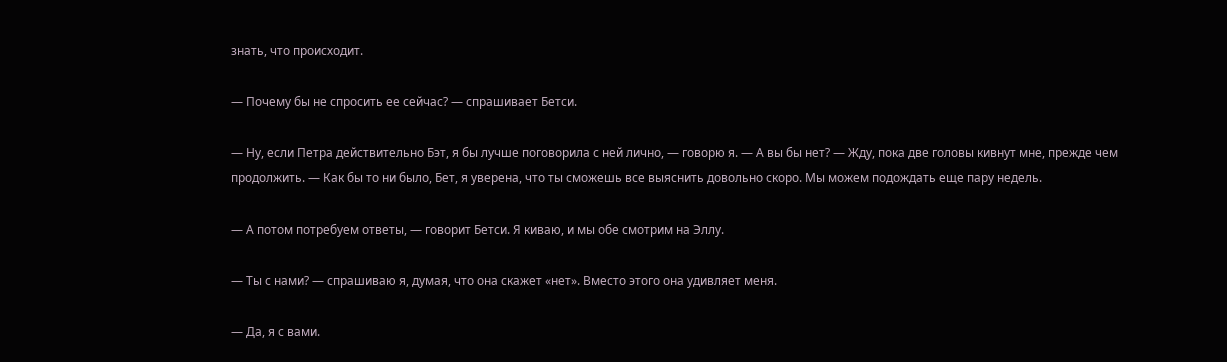знать, что происходит.

— Почему бы не спросить ее сейчас? — спрашивает Бетси.

— Ну, если Петра действительно Бэт, я бы лучше поговорила с ней лично, — говорю я. — А вы бы нет? — Жду, пока две головы кивнут мне, прежде чем продолжить. — Как бы то ни было, Бет, я уверена, что ты сможешь все выяснить довольно скоро. Мы можем подождать еще пару недель.

— А потом потребуем ответы, — говорит Бетси. Я киваю, и мы обе смотрим на Эллу.

— Ты с нами? — спрашиваю я, думая, что она скажет «нет». Вместо этого она удивляет меня.

— Да, я с вами.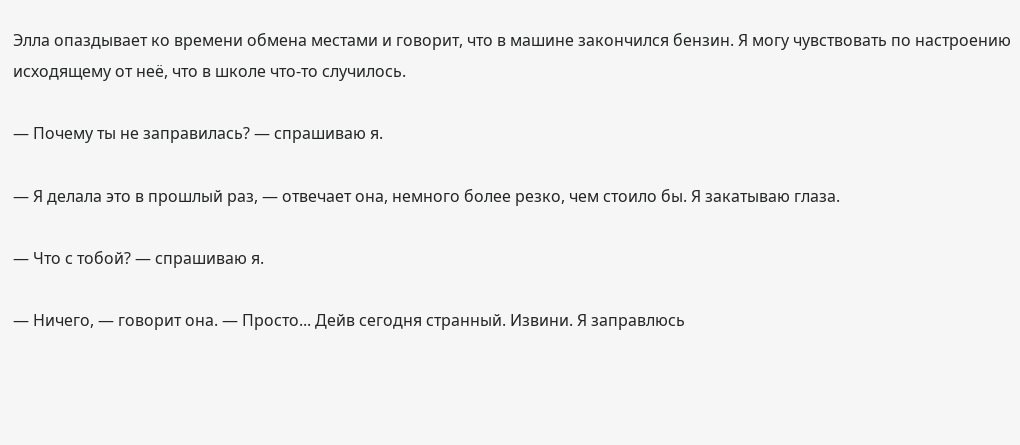Элла опаздывает ко времени обмена местами и говорит, что в машине закончился бензин. Я могу чувствовать по настроению исходящему от неё, что в школе что-то случилось.

— Почему ты не заправилась? — спрашиваю я.

— Я делала это в прошлый раз, — отвечает она, немного более резко, чем стоило бы. Я закатываю глаза.

— Что с тобой? — спрашиваю я.

— Ничего, — говорит она. — Просто... Дейв сегодня странный. Извини. Я заправлюсь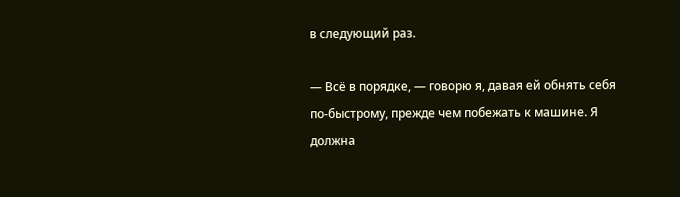в следующий раз.

— Всё в порядке, — говорю я, давая ей обнять себя по-быстрому, прежде чем побежать к машине. Я должна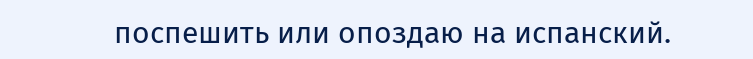поспешить или опоздаю на испанский.